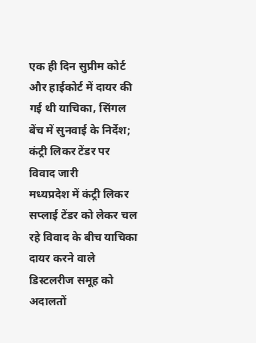एक ही दिन सुप्रीम कोर्ट और हाईकोर्ट में दायर की गई थी याचिका, सिंगल बेंच में सुनवाई के निर्देश; कंट्री लिकर टेंडर पर विवाद जारी
मध्यप्रदेश में कंट्री लिकर सप्लाई टेंडर को लेकर चल रहे विवाद के बीच याचिका दायर करने वाले डिस्टलरीज समूह को अदालतों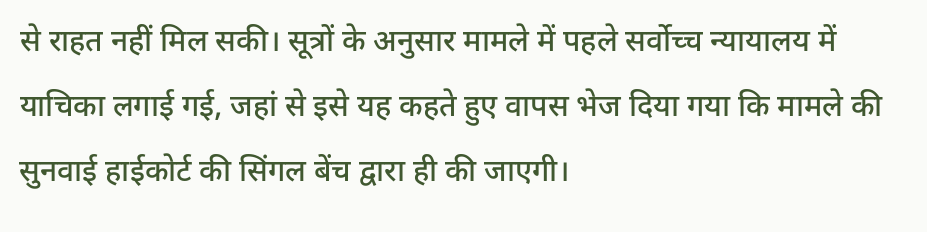से राहत नहीं मिल सकी। सूत्रों के अनुसार मामले में पहले सर्वोच्च न्यायालय में याचिका लगाई गई, जहां से इसे यह कहते हुए वापस भेज दिया गया कि मामले की सुनवाई हाईकोर्ट की सिंगल बेंच द्वारा ही की जाएगी।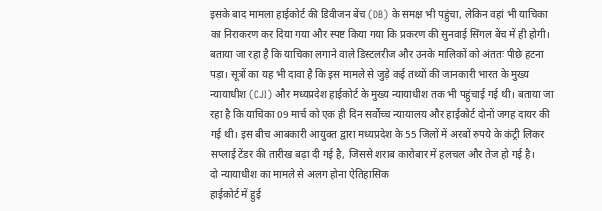इसके बाद मामला हाईकोर्ट की डिवीजन बेंच (DB) के समक्ष भी पहुंचा, लेकिन वहां भी याचिका का निराकरण कर दिया गया और स्पष्ट किया गया कि प्रकरण की सुनवाई सिंगल बेंच में ही होगी। बताया जा रहा है कि याचिका लगाने वाले डिस्टलरीज और उनके मालिकों को अंततः पीछे हटना पड़ा। सूत्रों का यह भी दावा है कि इस मामले से जुड़े कई तथ्यों की जानकारी भारत के मुख्य न्यायाधीश (CJI) और मध्यप्रदेश हाईकोर्ट के मुख्य न्यायाधीश तक भी पहुंचाई गई थी। बताया जा रहा है कि याचिका 09 मार्च को एक ही दिन सर्वोच्च न्यायालय और हाईकोर्ट दोनों जगह दायर की गई थी। इस बीच आबकारी आयुक्त द्वारा मध्यप्रदेश के 55 जिलों में अरबों रुपये के कंट्री लिकर सप्लाई टेंडर की तारीख बढ़ा दी गई है, जिससे शराब कारोबार में हलचल और तेज हो गई है।
दो न्यायाधीश का मामले से अलग होना ऐतिहासिक
हाईकोर्ट में हुई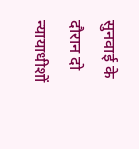सुनवाई के दौरान दो न्यायाधीशों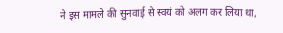ने इस मामले की सुनवाई से स्वयं को अलग कर लिया था,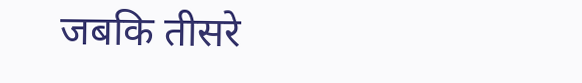जबकि तीसरे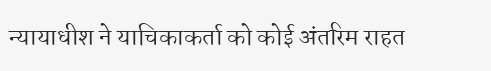न्यायाधीश ने याचिकाकर्ता को कोई अंतरिम राहत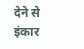देने से इंकार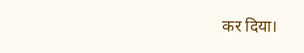कर दिया।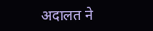अदालत ने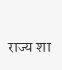राज्य शा